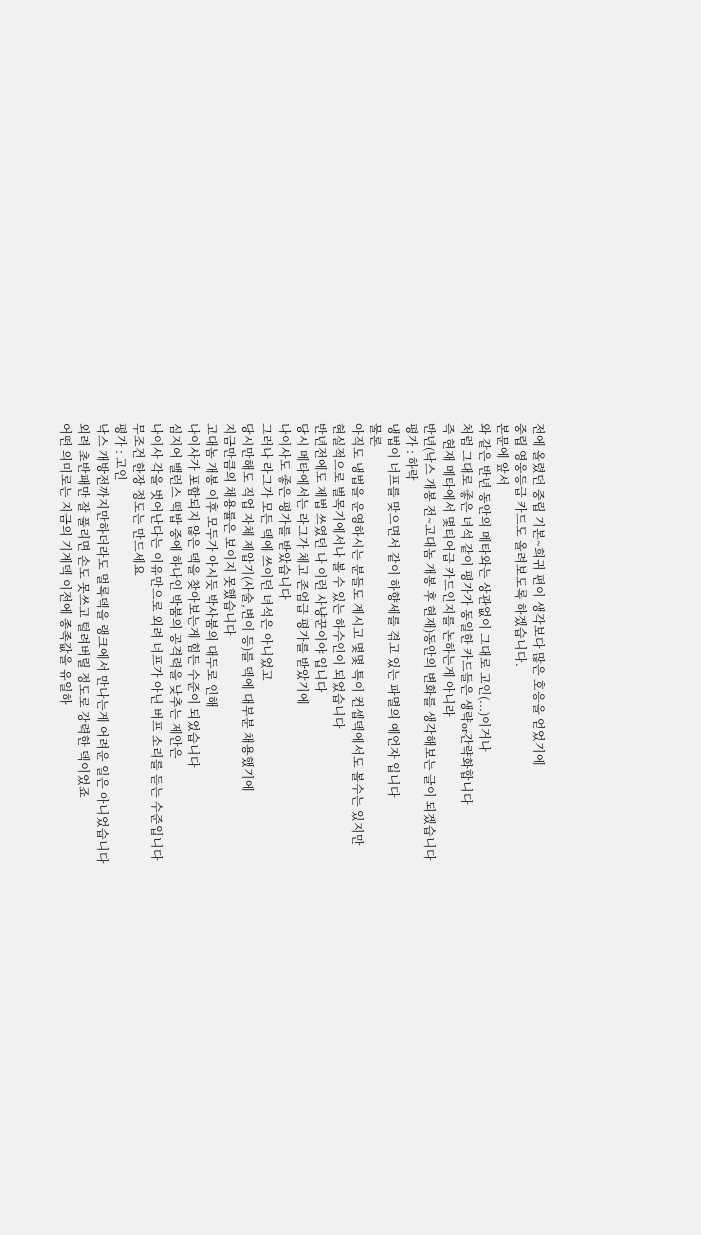전에 올렸던 중립 기본~희귀 편이 생각보다 많은 호응을 얻었기에
중립 영웅등급 카드도 올려보도록 하겠습니다.
본문에 앞서
와 같은 반년 동안의 메타와는 상관없이 그대로 고인(...)이거나
처럼 그대로 좋은 녀석 같이 평가가 동일한 카드들은 생략or간략화합니다
즉 현재 메타에서 몇티어급 카드인지를 논하는게 아니라
반년(낙스 개봉 전~고대놈 개봉 후 현재)동안의 변화를 생각해보는 글이 되겠습니다
평가 : 하락
냉법이 너프를 맞으면서 같이 하향세를 겪고 있는 파멸의 예언자 입니다
물론
아직도 냉법을 운영하시는 분들도 계시고 몇몇 특이 컨셉덱에서도 볼수는 있지만
현실적으로 벌목기에서나 볼 수 있는 하수인이 되었습니다
반년전에도 제법 쓰였던 나 이런 사냥꾼이야 입니다
당시 메타에서는 라그가 체고 존엄급 평가를 받았기에
나이사도 좋은 평가를 받았습니다
그러나 라그가 모든 덱에 쓰이던 녀석은 아니었고
당시만해도 직업 자체 제압기(사술,변이 등)를 덱에 대부분 채용했기에
지금만큼의 채용률은 보이지 못했습니다
고대놈 개봉 이후 모두가 아시듯 박사붐의 대두로 인해
나이사가 포함되지 않은 덱을 찾아보는게 힘든 수준이 되었습니다
심지어 밸런스 떡밥 중에 하나인 박붐의 공격력을 낮추는 제안은
나이사 각을 벗어난다는 이유만으로 외려 너프가 아닌 버프 소리를 듣는 수준입니다
무조건 한장 정도는 만드세요
평가 : 고인
낙스 개방전까지만하더라도 멀록덱을 랭크에서 만나는게 어려운 일은 아니었습니다
외려 초반패만 잘 풀리면 손도 못쓰고 털려버릴 정도로 강력한 덱이었죠
어떤 의미로는 지금의 기계덱 이전에 종족값을 유일하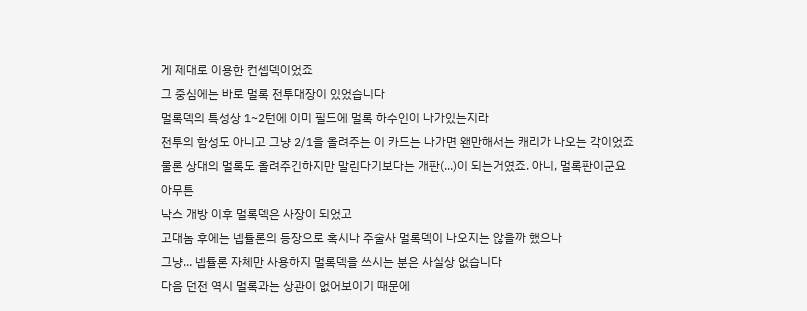게 제대로 이용한 컨셉덱이었죠
그 중심에는 바로 멀록 전투대장이 있었습니다
멀록덱의 특성상 1~2턴에 이미 필드에 멀록 하수인이 나가있는지라
전투의 함성도 아니고 그냥 2/1을 올려주는 이 카드는 나가면 왠만해서는 캐리가 나오는 각이었죠
물론 상대의 멀록도 올려주긴하지만 말린다기보다는 개판(...)이 되는거였죠. 아니, 멀록판이군요
아무튼
낙스 개방 이후 멀록덱은 사장이 되었고
고대놈 후에는 넵튤론의 등장으로 혹시나 주술사 멀록덱이 나오지는 않을까 했으나
그냥... 넵튤론 자체만 사용하지 멀록덱을 쓰시는 분은 사실상 없습니다
다음 던전 역시 멀록과는 상관이 없어보이기 때문에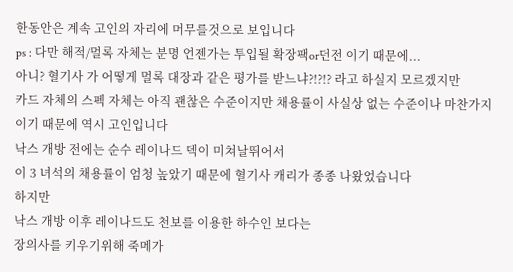한동안은 계속 고인의 자리에 머무를것으로 보입니다
ps : 다만 해적/멀록 자체는 분명 언젠가는 투입될 확장팩or던전 이기 때문에...
아니? 혈기사 가 어떻게 멀록 대장과 같은 평가를 받느냐?!?!? 라고 하실지 모르겠지만
카드 자체의 스펙 자체는 아직 괜찮은 수준이지만 채용률이 사실상 없는 수준이나 마찬가지 이기 때문에 역시 고인입니다
낙스 개방 전에는 순수 레이나드 덱이 미쳐날뛰어서
이 3 녀석의 채용률이 엄청 높았기 때문에 혈기사 캐리가 종종 나왔었습니다
하지만
낙스 개방 이후 레이나드도 천보를 이용한 하수인 보다는
장의사를 키우기위해 죽메가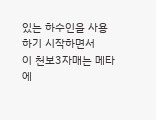있는 하수인을 사용하기 시작하면서
이 천보3자매는 메타에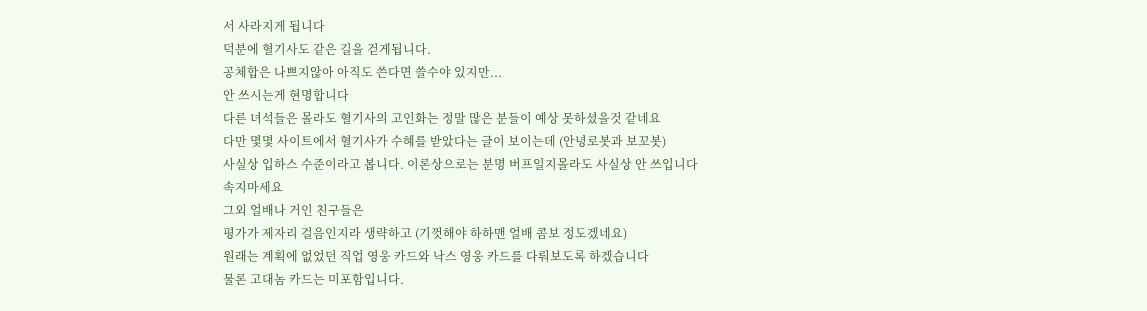서 사라지게 됩니다
덕분에 혈기사도 같은 길을 걷게됩니다.
공체합은 나쁘지않아 아직도 쓴다면 쓸수야 있지만...
안 쓰시는게 현명합니다
다른 녀석들은 몰라도 혈기사의 고인화는 정말 많은 분들이 예상 못하셨을것 같네요
다만 몇몇 사이트에서 혈기사가 수혜를 받았다는 글이 보이는데 (안녕로봇과 보꼬봇)
사실상 입하스 수준이라고 봅니다. 이론상으로는 분명 버프일지몰라도 사실상 안 쓰입니다
속지마세요
그외 얼배나 거인 친구들은
평가가 제자리 걸음인지라 생략하고 (기껏해야 하하맨 얼배 콤보 정도겠네요)
원래는 계획에 없었던 직업 영웅 카드와 낙스 영웅 카드를 다뤄보도록 하겠습니다
물론 고대놈 카드는 미포함입니다.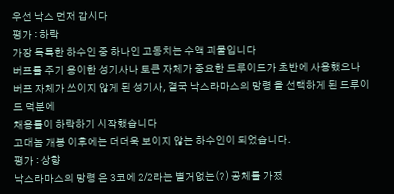우선 낙스 먼저 갑시다
평가 : 하락
가장 독특한 하수인 중 하나인 고동치는 수액 괴물입니다
버프를 주기 용이한 성기사나 토큰 자체가 중요한 드루이드가 초반에 사용했으나
버프 자체가 쓰이지 않게 된 성기사, 결국 낙스라마스의 망령 을 선택하게 된 드루이드 덕분에
채용률이 하락하기 시작했습니다
고대놈 개봉 이후에는 더더욱 보이지 않는 하수인이 되었습니다.
평가 : 상향
낙스라마스의 망령 은 3코에 2/2라는 별거없는(?) 공체를 가졌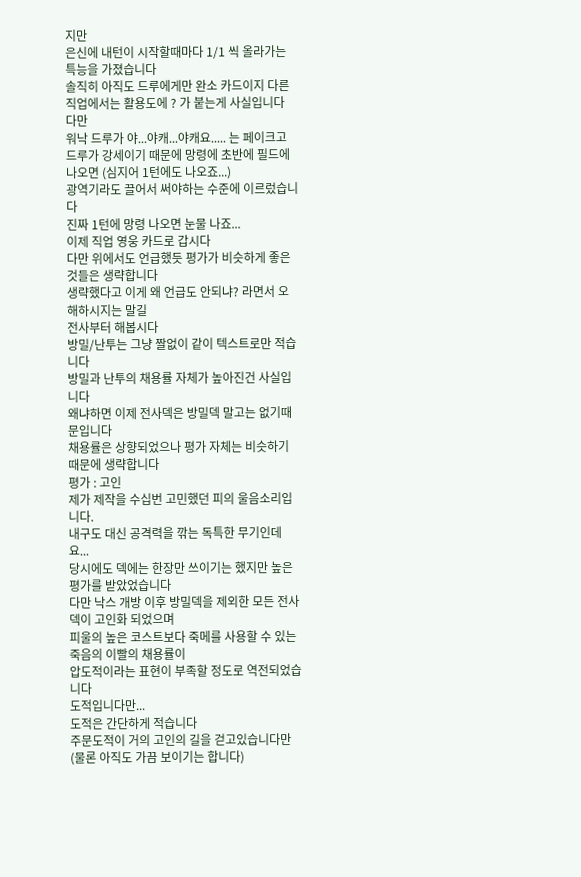지만
은신에 내턴이 시작할때마다 1/1 씩 올라가는 특능을 가졌습니다
솔직히 아직도 드루에게만 완소 카드이지 다른 직업에서는 활용도에 ? 가 붙는게 사실입니다
다만
워낙 드루가 야...야캐...야캐요..... 는 페이크고
드루가 강세이기 때문에 망령에 초반에 필드에 나오면 (심지어 1턴에도 나오죠...)
광역기라도 끌어서 써야하는 수준에 이르렀습니다
진짜 1턴에 망령 나오면 눈물 나죠...
이제 직업 영웅 카드로 갑시다
다만 위에서도 언급했듯 평가가 비슷하게 좋은것들은 생략합니다
생략했다고 이게 왜 언급도 안되냐? 라면서 오해하시지는 말길
전사부터 해봅시다
방밀/난투는 그냥 짤없이 같이 텍스트로만 적습니다
방밀과 난투의 채용률 자체가 높아진건 사실입니다
왜냐하면 이제 전사덱은 방밀덱 말고는 없기때문입니다
채용률은 상향되었으나 평가 자체는 비슷하기 때문에 생략합니다
평가 : 고인
제가 제작을 수십번 고민했던 피의 울음소리입니다.
내구도 대신 공격력을 깎는 독특한 무기인데요...
당시에도 덱에는 한장만 쓰이기는 했지만 높은 평가를 받았었습니다
다만 낙스 개방 이후 방밀덱을 제외한 모든 전사덱이 고인화 되었으며
피울의 높은 코스트보다 죽메를 사용할 수 있는 죽음의 이빨의 채용률이
압도적이라는 표현이 부족할 정도로 역전되었습니다
도적입니다만...
도적은 간단하게 적습니다
주문도적이 거의 고인의 길을 걷고있습니다만(물론 아직도 가끔 보이기는 합니다)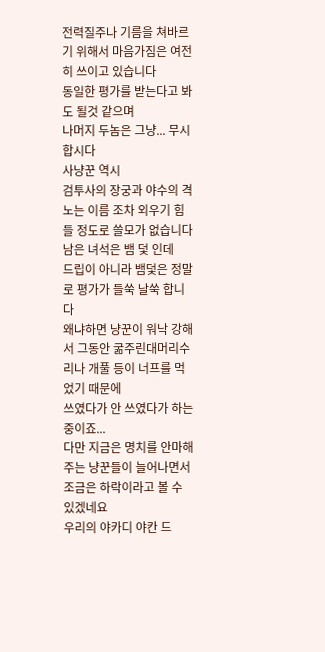전력질주나 기름을 쳐바르기 위해서 마음가짐은 여전히 쓰이고 있습니다
동일한 평가를 받는다고 봐도 될것 같으며
나머지 두놈은 그냥... 무시합시다
사냥꾼 역시
검투사의 장궁과 야수의 격노는 이름 조차 외우기 힘들 정도로 쓸모가 없습니다
남은 녀석은 뱀 덫 인데
드립이 아니라 뱀덫은 정말로 평가가 들쑥 날쑥 합니다
왜냐하면 냥꾼이 워낙 강해서 그동안 굶주린대머리수리나 개풀 등이 너프를 먹었기 때문에
쓰였다가 안 쓰였다가 하는 중이죠...
다만 지금은 명치를 안마해주는 냥꾼들이 늘어나면서 조금은 하락이라고 볼 수 있겠네요
우리의 야카디 야칸 드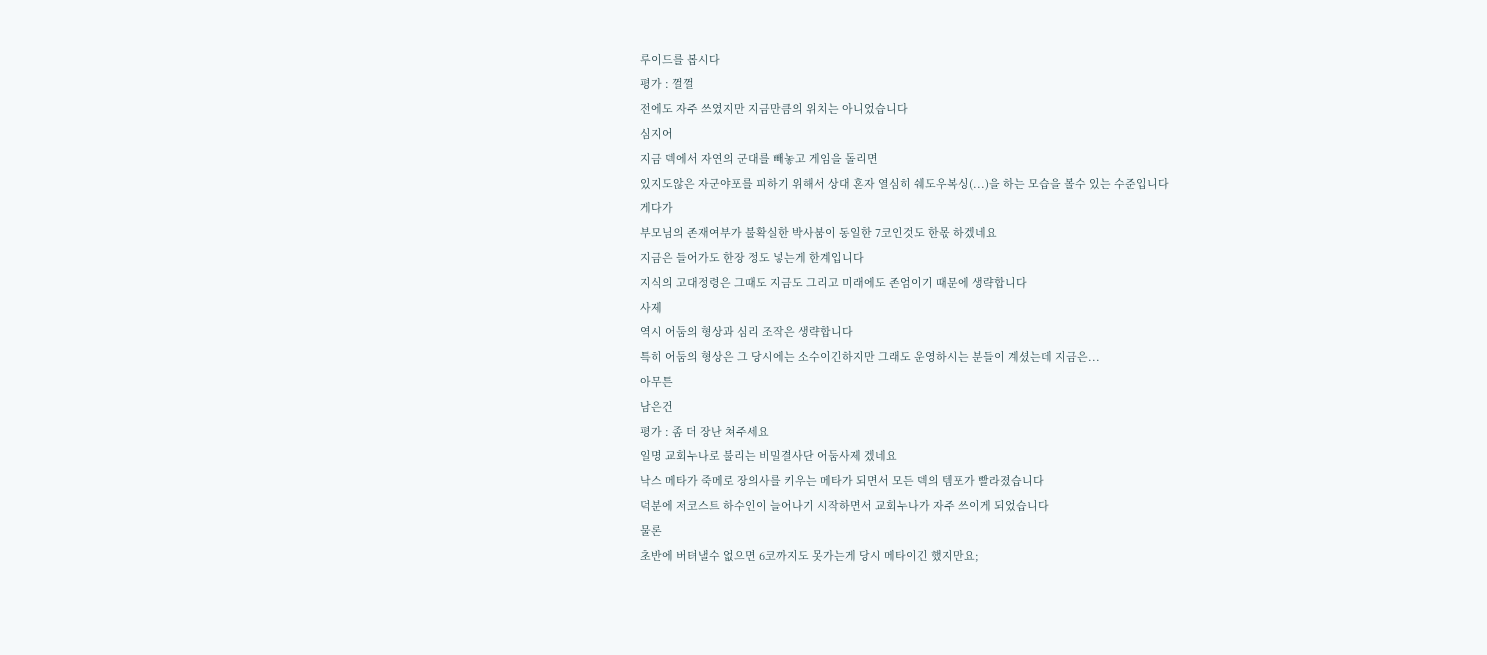루이드를 봅시다
평가 : 껄껄
전에도 자주 쓰였지만 지금만큼의 위치는 아니었습니다
심지어
지금 덱에서 자연의 군대를 빼놓고 게임을 돌리면
있지도않은 자군야포를 피하기 위해서 상대 혼자 열심히 쉐도우복싱(...)을 하는 모습을 볼수 있는 수준입니다
게다가
부모님의 존재여부가 불확실한 박사붐이 동일한 7코인것도 한몫 하겠네요
지금은 들어가도 한장 정도 넣는게 한계입니다
지식의 고대정령은 그때도 지금도 그리고 미래에도 존엄이기 때문에 생략합니다
사제
역시 어둠의 형상과 심리 조작은 생략합니다
특히 어둠의 형상은 그 당시에는 소수이긴하지만 그래도 운영하시는 분들이 계셨는데 지금은...
아무튼
남은건
평가 : 좀 더 장난 쳐주세요
일명 교회누나로 불리는 비밀결사단 어둠사제 겠네요
낙스 메타가 죽메로 장의사를 키우는 메타가 되면서 모든 덱의 템포가 빨라졌습니다
덕분에 저코스트 하수인이 늘어나기 시작하면서 교회누나가 자주 쓰이게 되었습니다
물론
초반에 버텨낼수 없으면 6코까지도 못가는게 당시 메타이긴 했지만요;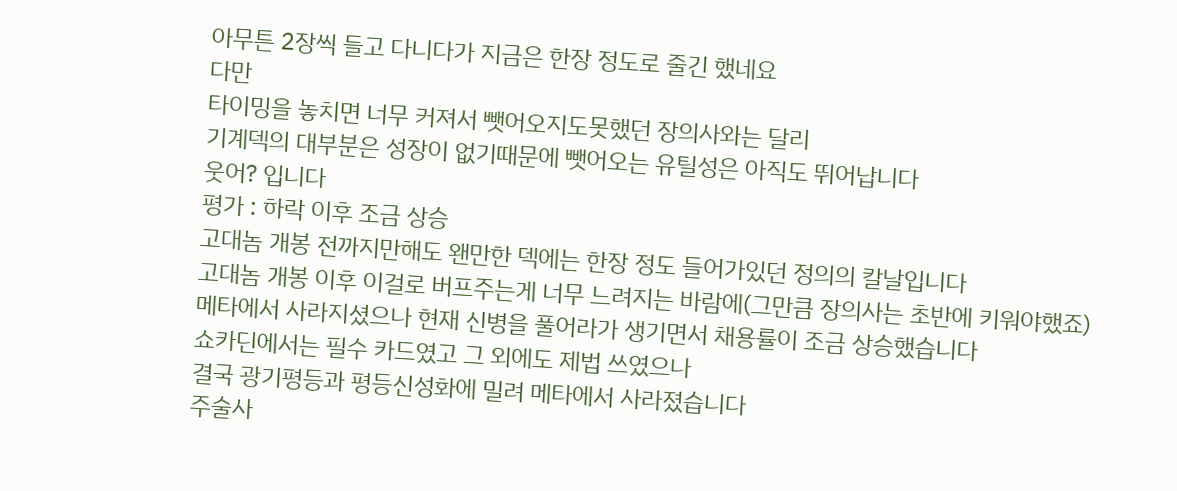아무튼 2장씩 들고 다니다가 지금은 한장 정도로 줄긴 했네요
다만
타이밍을 놓치면 너무 커져서 뺏어오지도못했던 장의사와는 달리
기계덱의 대부분은 성장이 없기때문에 뺏어오는 유틸성은 아직도 뛰어납니다
웃어? 입니다
평가 : 하락 이후 조금 상승
고대놈 개봉 전까지만해도 왠만한 덱에는 한장 정도 들어가있던 정의의 칼날입니다
고대놈 개봉 이후 이걸로 버프주는게 너무 느려지는 바람에(그만큼 장의사는 초반에 키워야했죠)
메타에서 사라지셨으나 현재 신병을 풀어라가 생기면서 채용률이 조금 상승했습니다
쇼카딘에서는 필수 카드였고 그 외에도 제법 쓰였으나
결국 광기평등과 평등신성화에 밀려 메타에서 사라졌습니다
주술사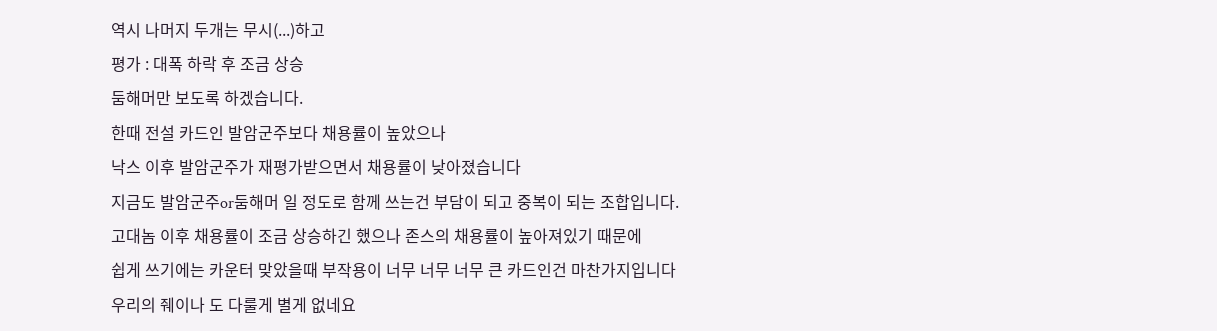역시 나머지 두개는 무시(...)하고
평가 : 대폭 하락 후 조금 상승
둠해머만 보도록 하겠습니다.
한때 전설 카드인 발암군주보다 채용률이 높았으나
낙스 이후 발암군주가 재평가받으면서 채용률이 낮아졌습니다
지금도 발암군주or둠해머 일 정도로 함께 쓰는건 부담이 되고 중복이 되는 조합입니다.
고대놈 이후 채용률이 조금 상승하긴 했으나 존스의 채용률이 높아져있기 때문에
쉽게 쓰기에는 카운터 맞았을때 부작용이 너무 너무 너무 큰 카드인건 마찬가지입니다
우리의 줴이나 도 다룰게 별게 없네요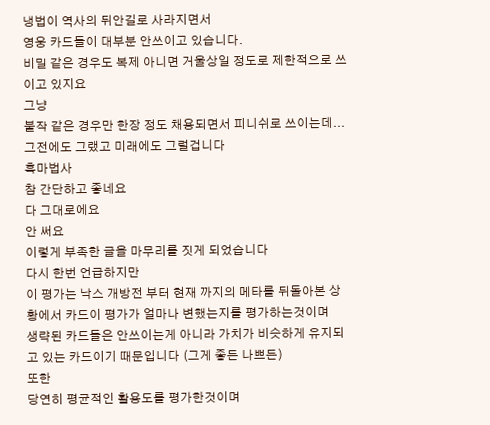냉법이 역사의 뒤안길로 사라지면서
영웅 카드들이 대부분 안쓰이고 있습니다.
비밀 같은 경우도 복제 아니면 거울상일 정도로 제한적으로 쓰이고 있지요
그냥
불작 같은 경우만 한장 정도 채용되면서 피니쉬로 쓰이는데...
그전에도 그랬고 미래에도 그럴겁니다
흑마법사
참 간단하고 좋네요
다 그대로에요
안 써요
이렇게 부족한 글을 마무리를 짓게 되었습니다
다시 한번 언급하지만
이 평가는 낙스 개방전 부터 현재 까지의 메타를 뒤돌아본 상황에서 카드이 평가가 얼마나 변했는지를 평가하는것이며
생략된 카드들은 안쓰이는게 아니라 가치가 비슷하게 유지되고 있는 카드이기 때문입니다 (그게 좋든 나쁘든)
또한
당연히 평균적인 활용도를 평가한것이며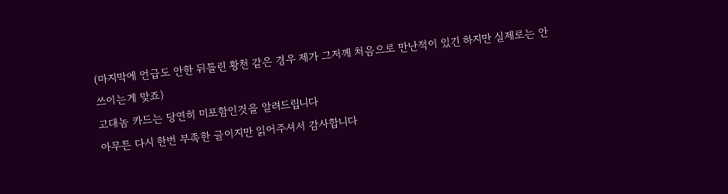(마지막에 언급도 안한 뒤틀린 황천 같은 경우 제가 그저께 처음으로 만난적이 있긴 하지만 실제로는 안쓰이는게 맞죠)
고대놈 카드는 당연히 미포함인것을 알려드립니다
아무튼 다시 한번 부족한 글이지만 읽어주셔서 감사합니다